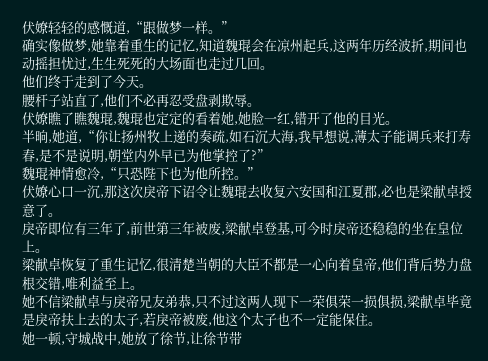伏嫽轻轻的感慨道,“跟做梦一样。”
确实像做梦,她靠着重生的记忆,知道魏琨会在凉州起兵,这两年历经波折,期间也动摇担忧过,生生死死的大场面也走过几回。
他们终于走到了今天。
腰杆子站直了,他们不必再忍受盘剥欺辱。
伏嫽瞧了瞧魏琨,魏琨也定定的看着她,她脸一红,错开了他的目光。
半晌,她道,“你让扬州牧上递的奏疏,如石沉大海,我早想说,薄太子能调兵来打寿春,是不是说明,朝堂内外早已为他掌控了?”
魏琨神情愈冷,“只恐陛下也为他所控。”
伏嫽心口一沉,那这次戾帝下诏令让魏琨去收复六安国和江夏郡,必也是梁献卓授意了。
戾帝即位有三年了,前世第三年被废,梁献卓登基,可今时戾帝还稳稳的坐在皇位上。
梁献卓恢复了重生记忆,很清楚当朝的大臣不都是一心向着皇帝,他们背后势力盘根交错,唯利益至上。
她不信梁献卓与戾帝兄友弟恭,只不过这两人现下一荣俱荣一损俱损,梁献卓毕竟是戾帝扶上去的太子,若戾帝被废,他这个太子也不一定能保住。
她一顿,守城战中,她放了徐节,让徐节带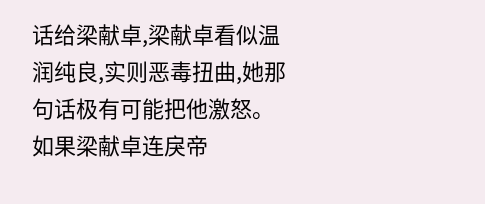话给梁献卓,梁献卓看似温润纯良,实则恶毒扭曲,她那句话极有可能把他激怒。
如果梁献卓连戾帝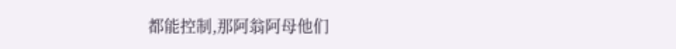都能控制,那阿翁阿母他们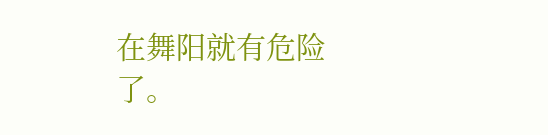在舞阳就有危险了。